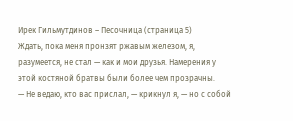Ирек Гильмутдинов – Песочница (страница 5)
Ждать, пока меня пронзят ржавым железом, я, разумеется, не стал — как и мои друзья. Намерения у этой костяной братвы были более чем прозрачны.
— Не ведаю, кто вас прислал, — крикнул я, — но с собой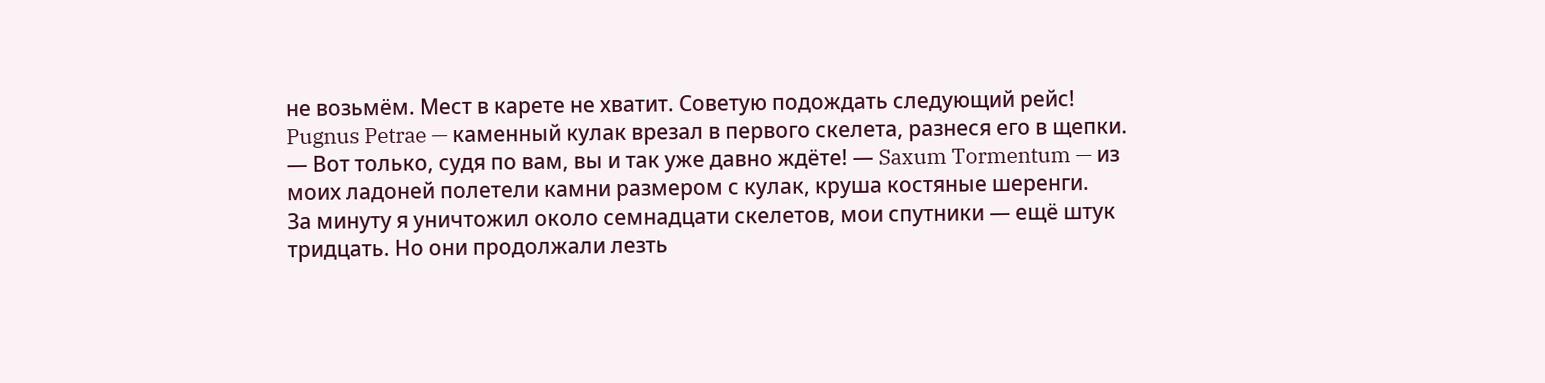не возьмём. Мест в карете не хватит. Советую подождать следующий рейс!
Pugnus Petrae — каменный кулак врезал в первого скелета, разнеся его в щепки.
— Вот только, судя по вам, вы и так уже давно ждёте! — Saxum Tormentum — из моих ладоней полетели камни размером с кулак, круша костяные шеренги.
За минуту я уничтожил около семнадцати скелетов, мои спутники — ещё штук тридцать. Но они продолжали лезть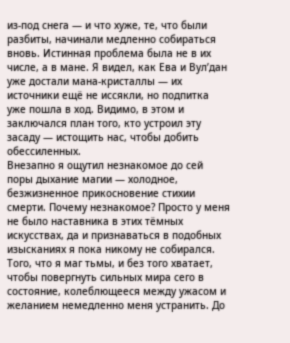из-под снега — и что хуже, те, что были разбиты, начинали медленно собираться вновь. Истинная проблема была не в их числе, а в мане. Я видел, как Ева и Вул’дан уже достали мана-кристаллы — их источники ещё не иссякли, но подпитка уже пошла в ход. Видимо, в этом и заключался план того, кто устроил эту засаду — истощить нас, чтобы добить обессиленных.
Внезапно я ощутил незнакомое до сей поры дыхание магии — холодное, безжизненное прикосновение стихии смерти. Почему незнакомое? Просто у меня не было наставника в этих тёмных искусствах, да и признаваться в подобных изысканиях я пока никому не собирался. Того, что я маг тьмы, и без того хватает, чтобы повергнуть сильных мира сего в состояние, колеблющееся между ужасом и желанием немедленно меня устранить. До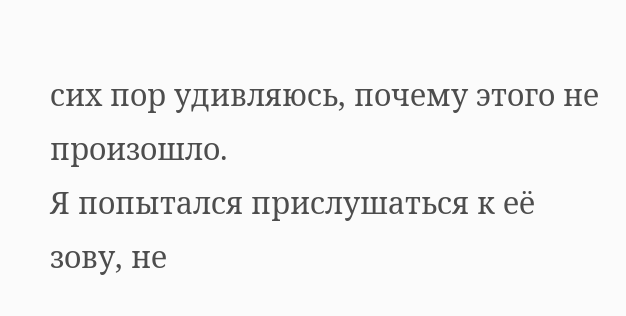сих пор удивляюсь, почему этого не произошло.
Я попытался прислушаться к её зову, не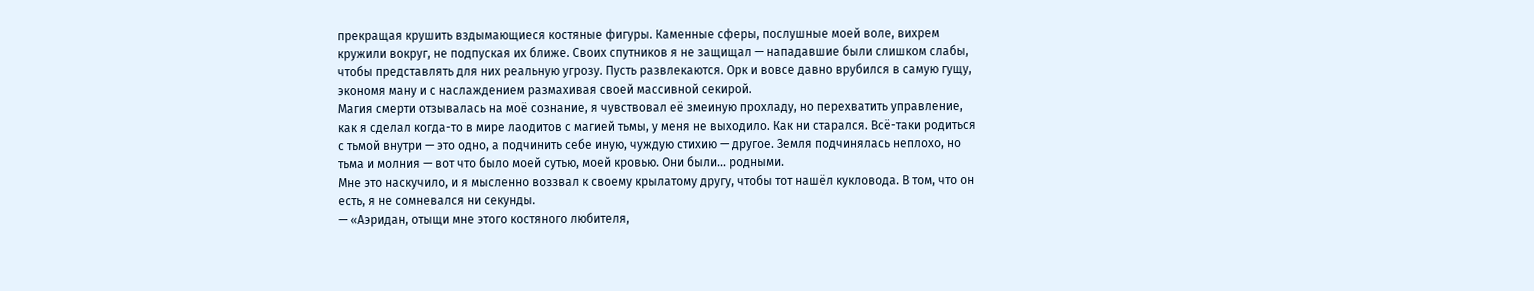прекращая крушить вздымающиеся костяные фигуры. Каменные сферы, послушные моей воле, вихрем кружили вокруг, не подпуская их ближе. Своих спутников я не защищал — нападавшие были слишком слабы, чтобы представлять для них реальную угрозу. Пусть развлекаются. Орк и вовсе давно врубился в самую гущу, экономя ману и с наслаждением размахивая своей массивной секирой.
Магия смерти отзывалась на моё сознание, я чувствовал её змеиную прохладу, но перехватить управление, как я сделал когда-то в мире лаодитов с магией тьмы, у меня не выходило. Как ни старался. Всё-таки родиться с тьмой внутри — это одно, а подчинить себе иную, чуждую стихию — другое. Земля подчинялась неплохо, но тьма и молния — вот что было моей сутью, моей кровью. Они были… родными.
Мне это наскучило, и я мысленно воззвал к своему крылатому другу, чтобы тот нашёл кукловода. В том, что он есть, я не сомневался ни секунды.
— «Аэридан, отыщи мне этого костяного любителя,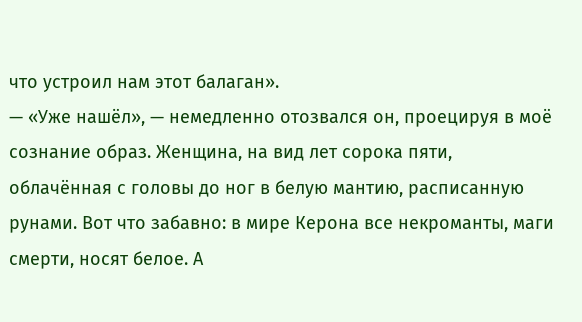что устроил нам этот балаган».
— «Уже нашёл», — немедленно отозвался он, проецируя в моё сознание образ. Женщина, на вид лет сорока пяти, облачённая с головы до ног в белую мантию, расписанную рунами. Вот что забавно: в мире Керона все некроманты, маги смерти, носят белое. А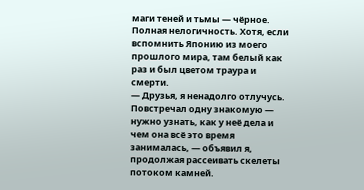маги теней и тьмы — чёрное. Полная нелогичность. Хотя, если вспомнить Японию из моего прошлого мира, там белый как раз и был цветом траура и смерти.
— Друзья, я ненадолго отлучусь. Повстречал одну знакомую — нужно узнать, как у неё дела и чем она всё это время занималась, — объявил я, продолжая рассеивать скелеты потоком камней.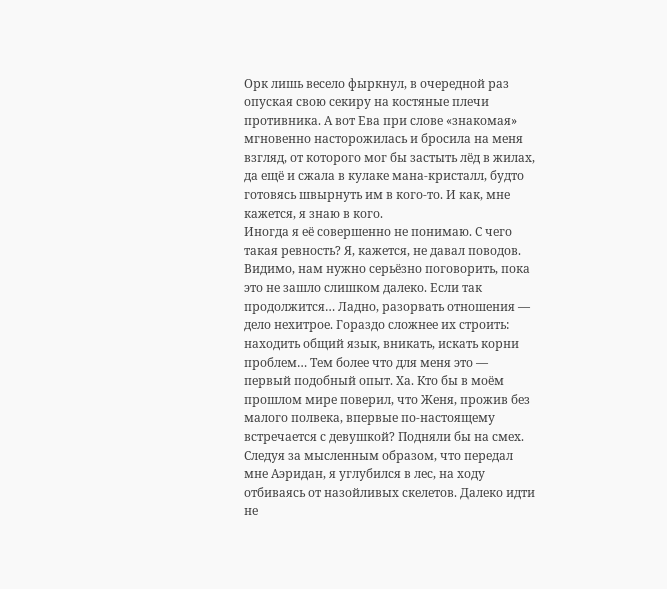Орк лишь весело фыркнул, в очередной раз опуская свою секиру на костяные плечи противника. А вот Ева при слове «знакомая» мгновенно насторожилась и бросила на меня взгляд, от которого мог бы застыть лёд в жилах, да ещё и сжала в кулаке мана-кристалл, будто готовясь швырнуть им в кого-то. И как, мне кажется, я знаю в кого.
Иногда я её совершенно не понимаю. С чего такая ревность? Я, кажется, не давал поводов. Видимо, нам нужно серьёзно поговорить, пока это не зашло слишком далеко. Если так продолжится… Ладно, разорвать отношения — дело нехитрое. Гораздо сложнее их строить: находить общий язык, вникать, искать корни проблем… Тем более что для меня это — первый подобный опыт. Ха. Кто бы в моём прошлом мире поверил, что Женя, прожив без малого полвека, впервые по-настоящему встречается с девушкой? Подняли бы на смех.
Следуя за мысленным образом, что передал мне Аэридан, я углубился в лес, на ходу отбиваясь от назойливых скелетов. Далеко идти не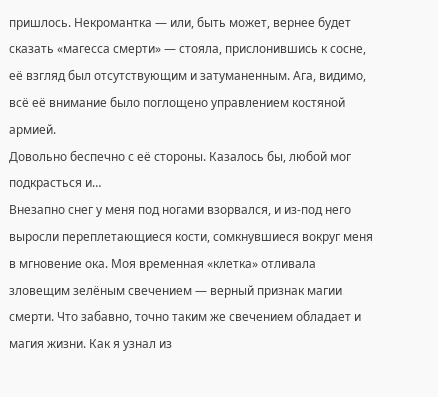пришлось. Некромантка — или, быть может, вернее будет сказать «магесса смерти» — стояла, прислонившись к сосне, её взгляд был отсутствующим и затуманенным. Ага, видимо, всё её внимание было поглощено управлением костяной армией.
Довольно беспечно с её стороны. Казалось бы, любой мог подкрасться и…
Внезапно снег у меня под ногами взорвался, и из-под него выросли переплетающиеся кости, сомкнувшиеся вокруг меня в мгновение ока. Моя временная «клетка» отливала зловещим зелёным свечением — верный признак магии смерти. Что забавно, точно таким же свечением обладает и магия жизни. Как я узнал из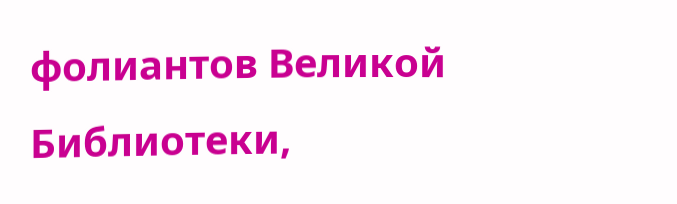фолиантов Великой Библиотеки,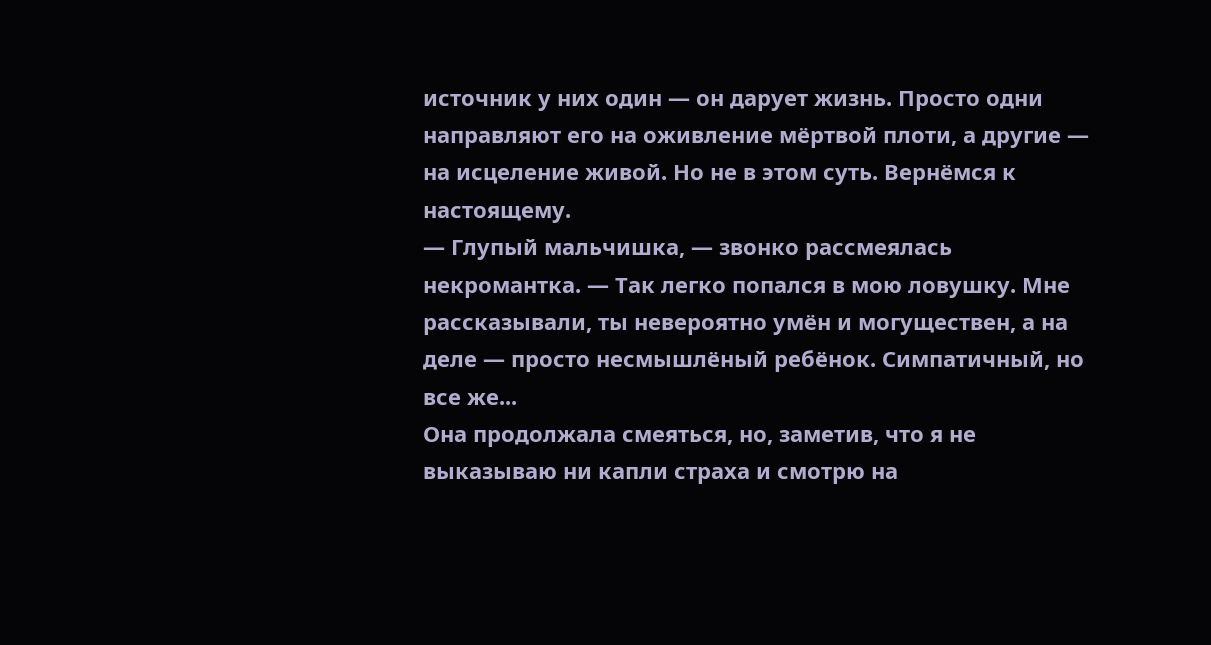источник у них один — он дарует жизнь. Просто одни направляют его на оживление мёртвой плоти, а другие — на исцеление живой. Но не в этом суть. Вернёмся к настоящему.
— Глупый мальчишка, — звонко рассмеялась некромантка. — Так легко попался в мою ловушку. Мне рассказывали, ты невероятно умён и могуществен, а на деле — просто несмышлёный ребёнок. Симпатичный, но все же...
Она продолжала смеяться, но, заметив, что я не выказываю ни капли страха и смотрю на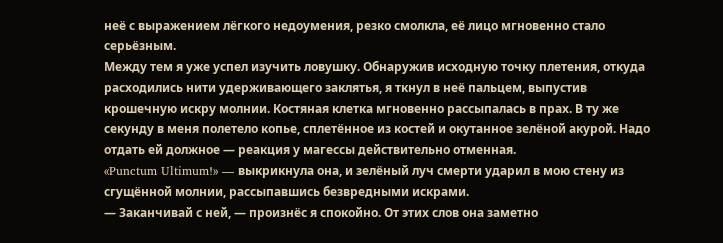неё с выражением лёгкого недоумения, резко смолкла, её лицо мгновенно стало серьёзным.
Между тем я уже успел изучить ловушку. Обнаружив исходную точку плетения, откуда расходились нити удерживающего заклятья, я ткнул в неё пальцем, выпустив крошечную искру молнии. Костяная клетка мгновенно рассыпалась в прах. В ту же секунду в меня полетело копье, сплетённое из костей и окутанное зелёной акурой. Надо отдать ей должное — реакция у магессы действительно отменная.
«Punctum Ultimum!» — выкрикнула она, и зелёный луч смерти ударил в мою стену из сгущённой молнии, рассыпавшись безвредными искрами.
— Заканчивай с ней, — произнёс я спокойно. От этих слов она заметно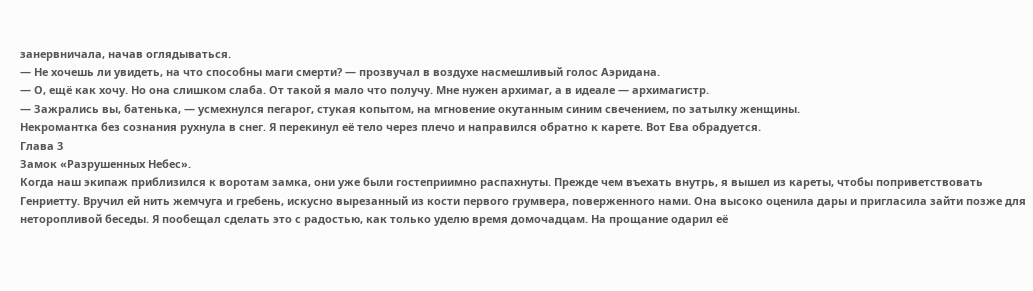занервничала, начав оглядываться.
— Не хочешь ли увидеть, на что способны маги смерти? — прозвучал в воздухе насмешливый голос Аэридана.
— О, ещё как хочу. Но она слишком слаба. От такой я мало что получу. Мне нужен архимаг, а в идеале — архимагистр.
— Зажрались вы, батенька, — усмехнулся пегарог, стукая копытом, на мгновение окутанным синим свечением, по затылку женщины.
Некромантка без сознания рухнула в снег. Я перекинул её тело через плечо и направился обратно к карете. Вот Ева обрадуется.
Глава 3
Замок «Разрушенных Небес».
Когда наш экипаж приблизился к воротам замка, они уже были гостеприимно распахнуты. Прежде чем въехать внутрь, я вышел из кареты, чтобы поприветствовать Генриетту. Вручил ей нить жемчуга и гребень, искусно вырезанный из кости первого грумвера, поверженного нами. Она высоко оценила дары и пригласила зайти позже для неторопливой беседы. Я пообещал сделать это с радостью, как только уделю время домочадцам. На прощание одарил её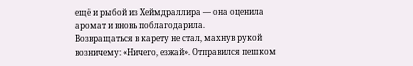ещё и рыбой из Хеймдраллира — она оценила аромат и вновь поблагодарила.
Возвращаться в карету не стал, махнув рукой возничему: «Ничего, езжай». Отправился пешком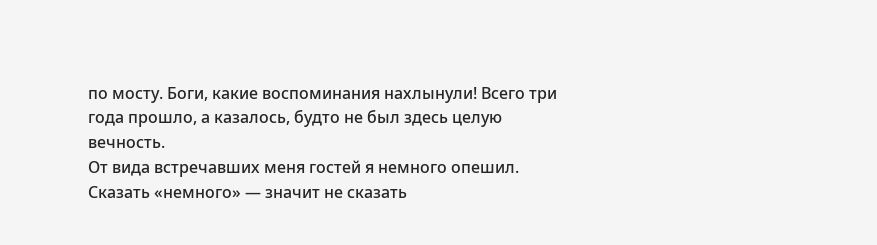по мосту. Боги, какие воспоминания нахлынули! Всего три года прошло, а казалось, будто не был здесь целую вечность.
От вида встречавших меня гостей я немного опешил. Сказать «немного» — значит не сказать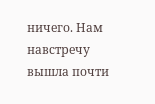ничего. Нам навстречу вышла почти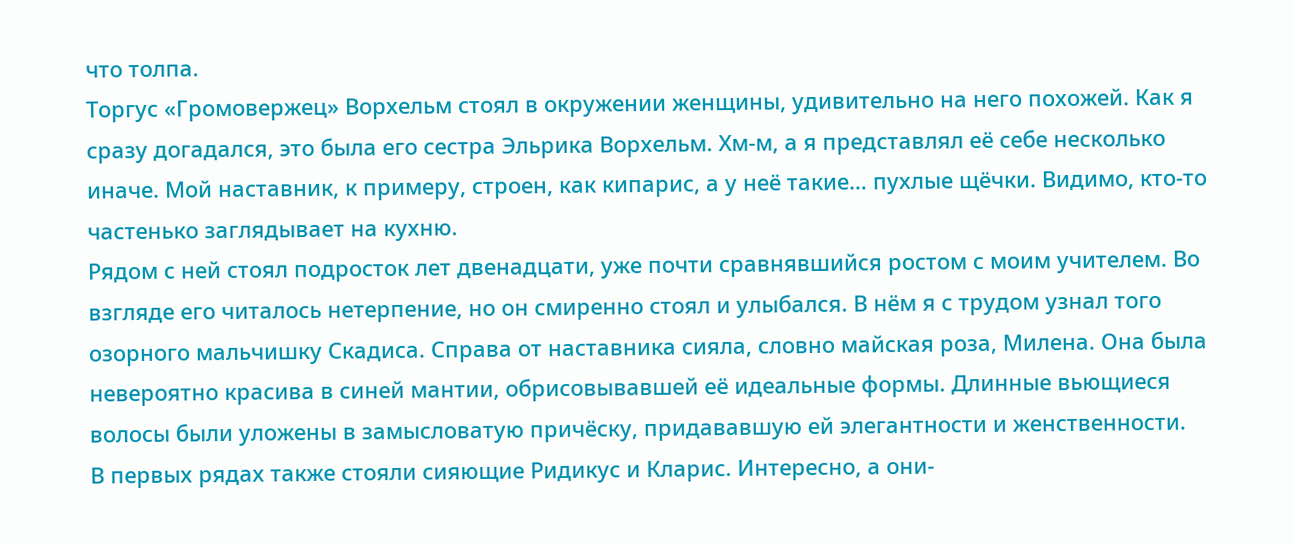что толпа.
Торгус «Громовержец» Ворхельм стоял в окружении женщины, удивительно на него похожей. Как я сразу догадался, это была его сестра Эльрика Ворхельм. Хм-м, а я представлял её себе несколько иначе. Мой наставник, к примеру, строен, как кипарис, а у неё такие… пухлые щёчки. Видимо, кто-то частенько заглядывает на кухню.
Рядом с ней стоял подросток лет двенадцати, уже почти сравнявшийся ростом с моим учителем. Во взгляде его читалось нетерпение, но он смиренно стоял и улыбался. В нём я с трудом узнал того озорного мальчишку Скадиса. Справа от наставника сияла, словно майская роза, Милена. Она была невероятно красива в синей мантии, обрисовывавшей её идеальные формы. Длинные вьющиеся волосы были уложены в замысловатую причёску, придававшую ей элегантности и женственности.
В первых рядах также стояли сияющие Ридикус и Кларис. Интересно, а они-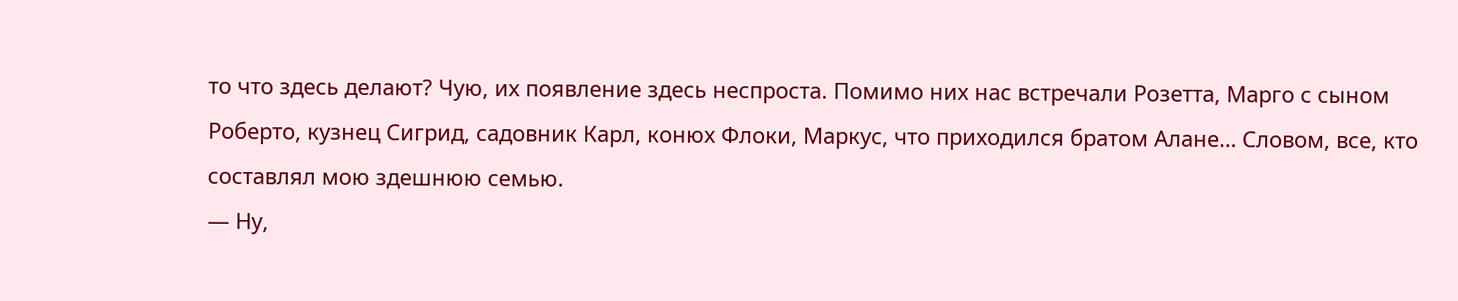то что здесь делают? Чую, их появление здесь неспроста. Помимо них нас встречали Розетта, Марго с сыном Роберто, кузнец Сигрид, садовник Карл, конюх Флоки, Маркус, что приходился братом Алане… Словом, все, кто составлял мою здешнюю семью.
— Ну,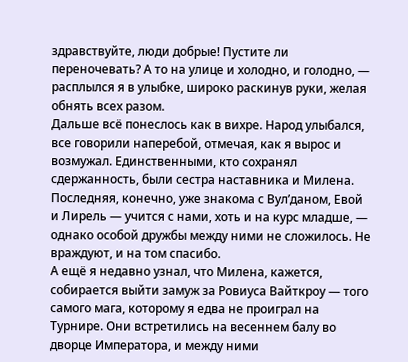здравствуйте, люди добрые! Пустите ли переночевать? А то на улице и холодно, и голодно, — расплылся я в улыбке, широко раскинув руки, желая обнять всех разом.
Дальше всё понеслось как в вихре. Народ улыбался, все говорили наперебой, отмечая, как я вырос и возмужал. Единственными, кто сохранял сдержанность, были сестра наставника и Милена. Последняя, конечно, уже знакома с Вул’даном, Евой и Лирель — учится с нами, хоть и на курс младше, — однако особой дружбы между ними не сложилось. Не враждуют, и на том спасибо.
А ещё я недавно узнал, что Милена, кажется, собирается выйти замуж за Ровиуса Вайткроу — того самого мага, которому я едва не проиграл на Турнире. Они встретились на весеннем балу во дворце Императора, и между ними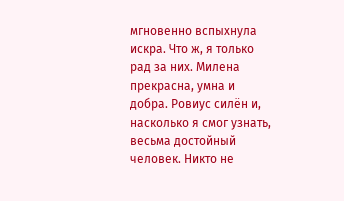мгновенно вспыхнула искра. Что ж, я только рад за них. Милена прекрасна, умна и добра. Ровиус силён и, насколько я смог узнать, весьма достойный человек. Никто не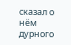сказал о нём дурного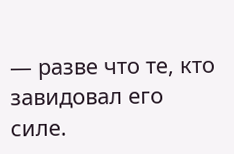— разве что те, кто завидовал его силе.